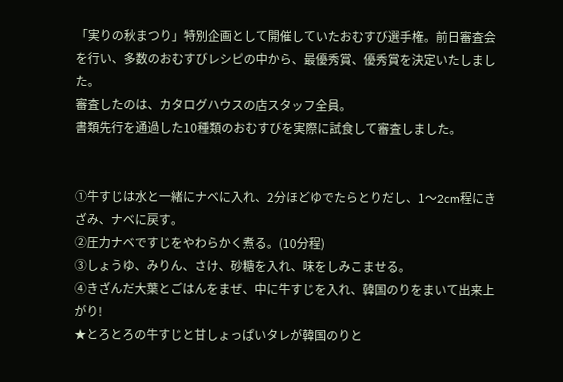「実りの秋まつり」特別企画として開催していたおむすび選手権。前日審査会を行い、多数のおむすびレシピの中から、最優秀賞、優秀賞を決定いたしました。
審査したのは、カタログハウスの店スタッフ全員。
書類先行を通過した10種類のおむすびを実際に試食して審査しました。


①牛すじは水と一緒にナベに入れ、2分ほどゆでたらとりだし、1〜2cm程にきざみ、ナベに戻す。
②圧力ナベですじをやわらかく煮る。(10分程)
③しょうゆ、みりん、さけ、砂糖を入れ、味をしみこませる。
④きざんだ大葉とごはんをまぜ、中に牛すじを入れ、韓国のりをまいて出来上がり!
★とろとろの牛すじと甘しょっぱいタレが韓国のりと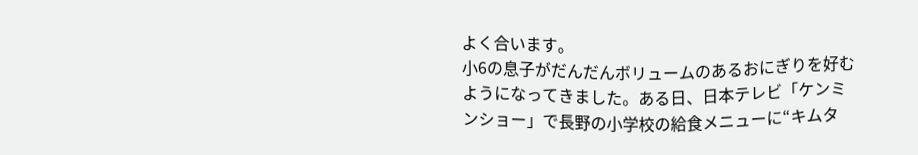よく合います。
小6の息子がだんだんボリュームのあるおにぎりを好むようになってきました。ある日、日本テレビ「ケンミンショー」で長野の小学校の給食メニューに“キムタ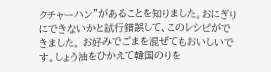クチャーハン”があることを知りました。おにぎりにできないかと試行錯誤して、このレシピができました。 お好みでごまを混ぜてもおいしいです。しょう油をひかえて韓国のりを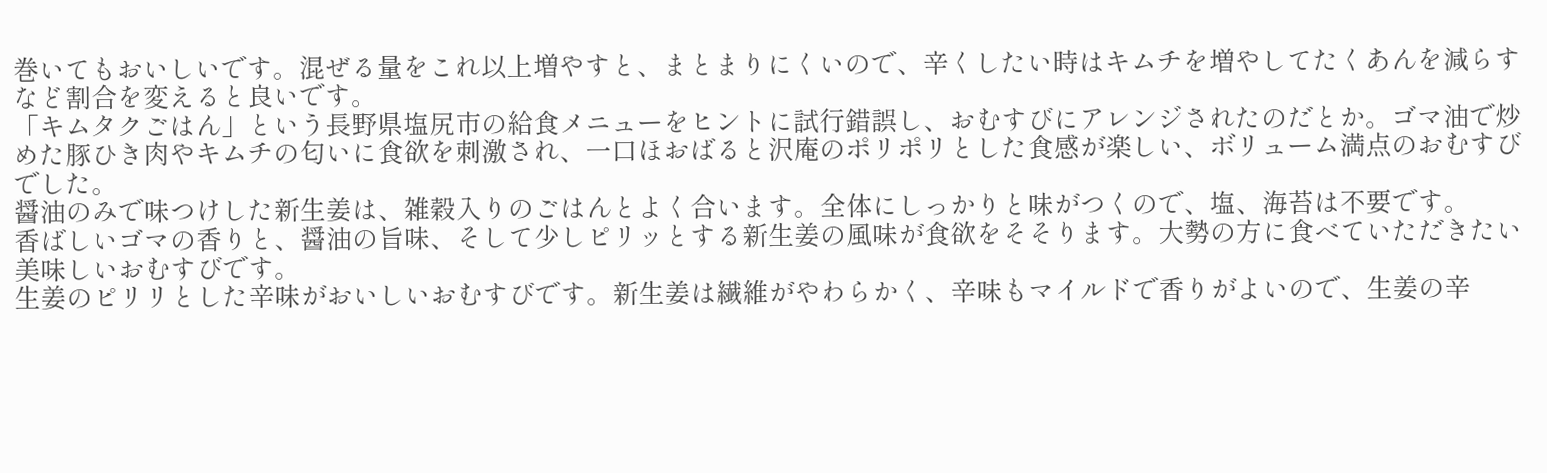巻いてもおいしいです。混ぜる量をこれ以上増やすと、まとまりにくいので、辛くしたい時はキムチを増やしてたくあんを減らすなど割合を変えると良いです。
「キムタクごはん」という長野県塩尻市の給食メニューをヒントに試行錯誤し、おむすびにアレンジされたのだとか。ゴマ油で炒めた豚ひき肉やキムチの匂いに食欲を刺激され、一口ほおばると沢庵のポリポリとした食感が楽しい、ボリューム満点のおむすびでした。
醤油のみで味つけした新生姜は、雑穀入りのごはんとよく合います。全体にしっかりと味がつくので、塩、海苔は不要です。
香ばしいゴマの香りと、醤油の旨味、そして少しピリッとする新生姜の風味が食欲をそそります。大勢の方に食べていただきたい美味しいおむすびです。
生姜のピリリとした辛味がおいしいおむすびです。新生姜は繊維がやわらかく、辛味もマイルドで香りがよいので、生姜の辛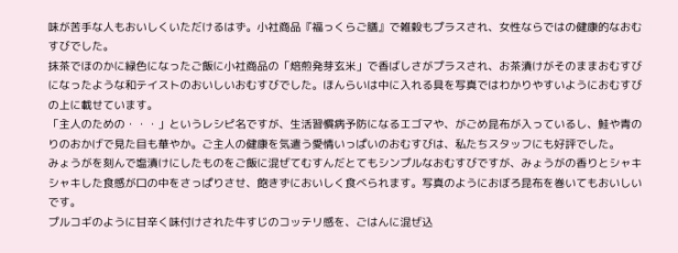味が苦手な人もおいしくいただけるはず。小社商品『福っくらご膳』で雑穀もプラスされ、女性ならではの健康的なおむすびでした。
抹茶でほのかに緑色になったご飯に小社商品の「焙煎発芽玄米」で香ばしさがプラスされ、お茶漬けがそのままおむすびになったような和テイストのおいしいおむすびでした。ほんらいは中に入れる具を写真ではわかりやすいようにおむすびの上に載せています。
「主人のための・・・」というレシピ名ですが、生活習慣病予防になるエゴマや、がごめ昆布が入っているし、鮭や青のりのおかげで見た目も華やか。ご主人の健康を気遣う愛情いっぱいのおむすびは、私たちスタッフにも好評でした。
みょうがを刻んで塩漬けにしたものをご飯に混ぜてむすんだとてもシンプルなおむすびですが、みょうがの香りとシャキシャキした食感が口の中をさっぱりさせ、飽きずにおいしく食べられます。写真のようにおぼろ昆布を巻いてもおいしいです。
プルコギのように甘辛く味付けされた牛すじのコッテリ感を、ごはんに混ぜ込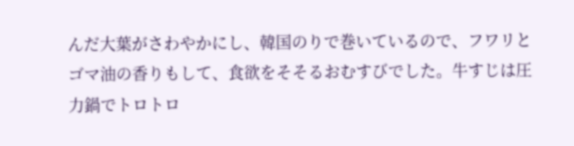んだ大葉がさわやかにし、韓国のりで巻いているので、フワリとゴマ油の香りもして、食欲をそそるおむすびでした。牛すじは圧力鍋でトロトロ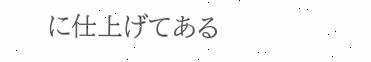に仕上げてある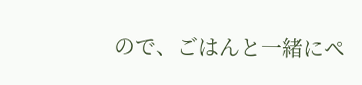ので、ごはんと一緒にペ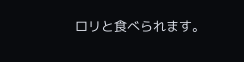ロリと食べられます。